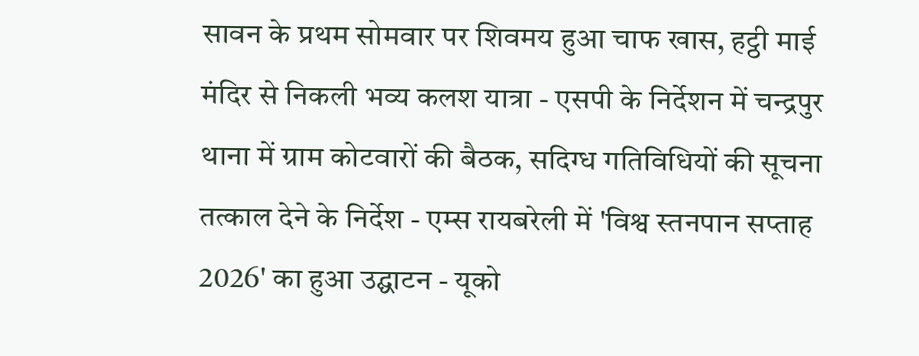सावन के प्रथम सोमवार पर शिवमय हुआ चाफ खास, हट्ठी माई मंदिर से निकली भव्य कलश यात्रा - एसपी के निर्देशन में चन्द्रपुर थाना में ग्राम कोटवारों की बैठक, सदिग्ध गतिविधियों की सूचना तत्काल देने के निर्देश - एम्स रायबरेली में 'विश्व स्तनपान सप्ताह 2026' का हुआ उद्घाटन - यूको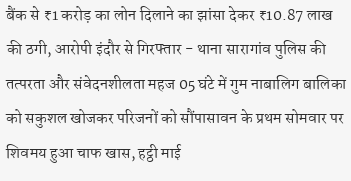बैंक से ₹1 करोड़ का लोन दिलाने का झांसा देकर ₹10.87 लाख की ठगी, आरोपी इंदौर से गिरफ्तार - थाना सारागांव पुलिस की तत्परता और संवेदनशीलता महज 05 घंटे में गुम नाबालिग बालिका को सकुशल खोजकर परिजनों को सौंपासावन के प्रथम सोमवार पर शिवमय हुआ चाफ खास, हट्ठी माई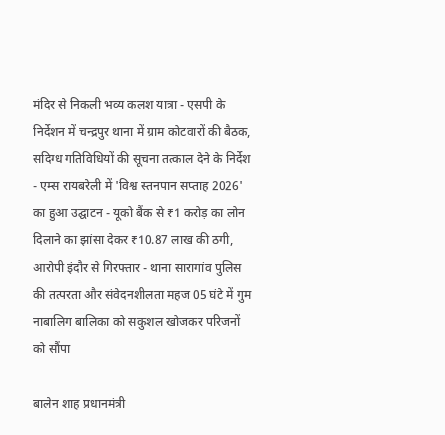मंदिर से निकली भव्य कलश यात्रा - एसपी के निर्देशन में चन्द्रपुर थाना में ग्राम कोटवारों की बैठक, सदिग्ध गतिविधियों की सूचना तत्काल देने के निर्देश - एम्स रायबरेली में 'विश्व स्तनपान सप्ताह 2026' का हुआ उद्घाटन - यूको बैंक से ₹1 करोड़ का लोन दिलाने का झांसा देकर ₹10.87 लाख की ठगी, आरोपी इंदौर से गिरफ्तार - थाना सारागांव पुलिस की तत्परता और संवेदनशीलता महज 05 घंटे में गुम नाबालिग बालिका को सकुशल खोजकर परिजनों को सौंपा

बालेन शाह प्रधानमंत्री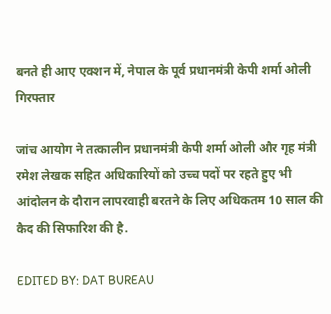बनते ही आए एक्शन में, नेपाल के पूर्व प्रधानमंत्री केपी शर्मा ओली गिरफ्तार

जांच आयोग ने तत्कालीन प्रधानमंत्री केपी शर्मा ओली और गृह मंत्री रमेश लेखक सहित अधिकारियों को उच्च पदों पर रहते हुए भी आंदोलन के दौरान लापरवाही बरतने के लिए अधिकतम 10 साल की कैद की सिफारिश की है.

EDITED BY: DAT BUREAU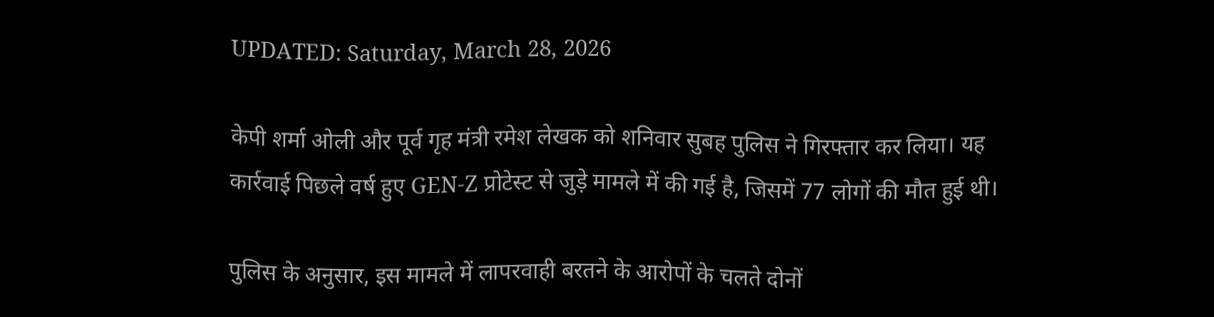UPDATED: Saturday, March 28, 2026

केपी शर्मा ओली और पूर्व गृह मंत्री रमेश लेखक को शनिवार सुबह पुलिस ने गिरफ्तार कर लिया। यह कार्रवाई पिछले वर्ष हुए GEN-Z प्रोटेस्ट से जुड़े मामले में की गई है, जिसमें 77 लोगों की मौत हुई थी।

पुलिस के अनुसार, इस मामले में लापरवाही बरतने के आरोपों के चलते दोनों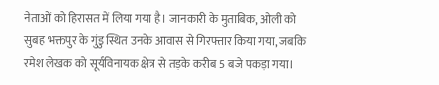नेताओं को हिरासत में लिया गया है। जानकारी के मुताबिक, ओली को सुबह भक्तपुर के गुंडु स्थित उनके आवास से गिरफ्तार किया गया, जबकि रमेश लेखक को सूर्यविनायक क्षेत्र से तड़के करीब 5 बजे पकड़ा गया।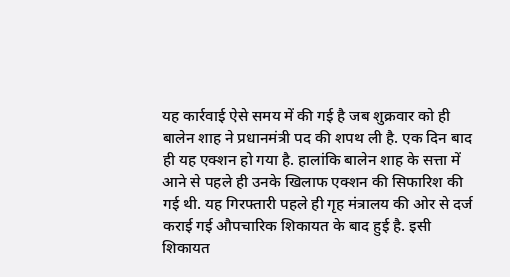यह कार्रवाई ऐसे समय में की गई है जब शुक्रवार को ही बालेन शाह ने प्रधानमंत्री पद की शपथ ली है. एक दिन बाद ही यह एक्शन हो गया है. हालांकि बालेन शाह के सत्ता में आने से पहले ही उनके खिलाफ एक्शन की सिफारिश की गई थी. यह गिरफ्तारी पहले ही गृह मंत्रालय की ओर से दर्ज कराई गई औपचारिक शिकायत के बाद हुई है. इसी शिकायत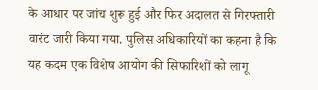के आधार पर जांच शुरू हुई और फिर अदालत से गिरफ्तारी वारंट जारी किया गया. पुलिस अधिकारियों का कहना है कि यह कदम एक विशेष आयोग की सिफारिशों को लागू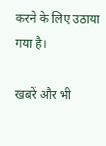करने के लिए उठाया गया है।

खबरें और भी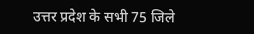उत्तर प्रदेश के सभी 75 जिले